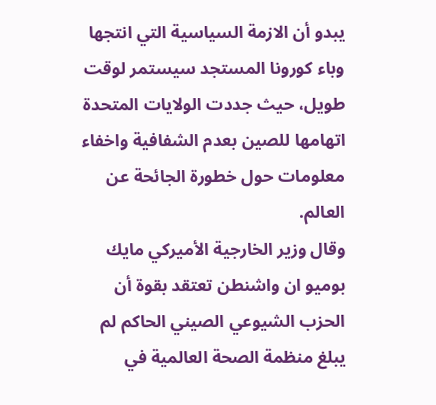يبدو أن الازمة السياسية التي انتجها وباء كورونا المستجد سيستمر لوقت طويل، حيث جددت الولايات المتحدة اتهامها للصين بعدم الشفافية واخفاء معلومات حول خطورة الجائحة عن العالم.
وقال وزير الخارجية الأميركي مايك بوميو ان واشنطن تعتقد بقوة أن الحزب الشيوعي الصيني الحاكم لم يبلغ منظمة الصحة العالمية في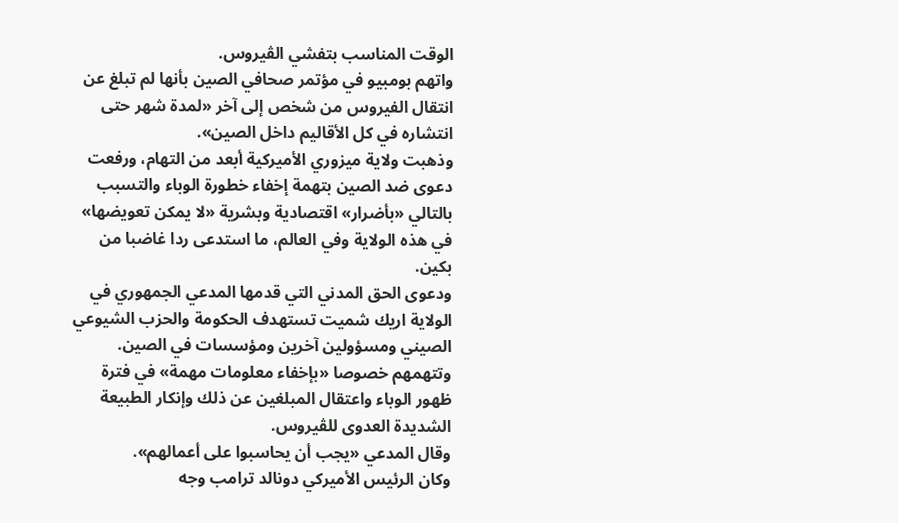الوقت المناسب بتفشي الڤيروس.
واتهم بومبيو في مؤتمر صحافي الصين بأنها لم تبلغ عن انتقال الفيروس من شخص إلى آخر «لمدة شهر حتى انتشاره في كل الأقاليم داخل الصين».
وذهبت ولاية ميزوري الأميركية أبعد من التهام، ورفعت دعوى ضد الصين بتهمة إخفاء خطورة الوباء والتسبب بالتالي «بأضرار» اقتصادية وبشرية «لا يمكن تعويضها» في هذه الولاية وفي العالم، ما استدعى ردا غاضبا من بكين.
ودعوى الحق المدني التي قدمها المدعي الجمهوري في الولاية اريك شميت تستهدف الحكومة والحزب الشيوعي الصيني ومسؤولين آخرين ومؤسسات في الصين.
وتتهمهم خصوصا «بإخفاء معلومات مهمة» في فترة ظهور الوباء واعتقال المبلغين عن ذلك وإنكار الطبيعة الشديدة العدوى للڤيروس.
وقال المدعي «يجب أن يحاسبوا على أعمالهم».
وكان الرئيس الأميركي دونالد ترامب وجه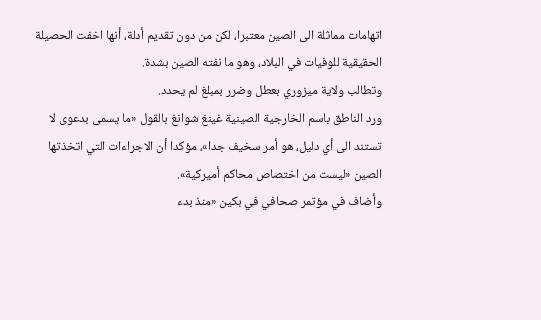اتهامات مماثلة الى الصين معتبرا، لكن من دون تقديم أدلة، أنها اخفت الحصيلة الحقيقية للوفيات في البلاد، وهو ما نفته الصين بشدة.
وتطالب ولاية ميزوري بعطل وضرر بمبلغ لم يحدد.
ورد الناطق باسم الخارجية الصينية غينغ شوانغ بالقول «ما يسمى بدعوى لا تستند الى أي دليل، هو أمر سخيف جدا»، مؤكدا أن الاجراءات التي اتخذتها الصين «ليست من اختصاص محاكم أميركية».
وأضاف في مؤتمر صحافي في بكين «منذ بدء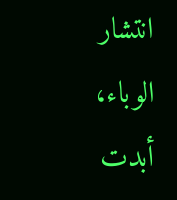انتشار الوباء، أبدت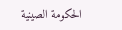الحكومة الصينية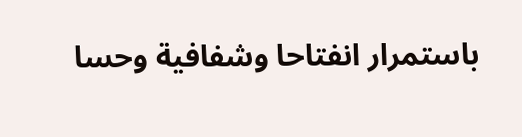باستمرار انفتاحا وشفافية وحسا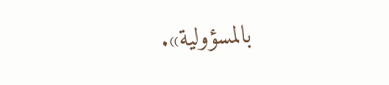بالمسؤولية».